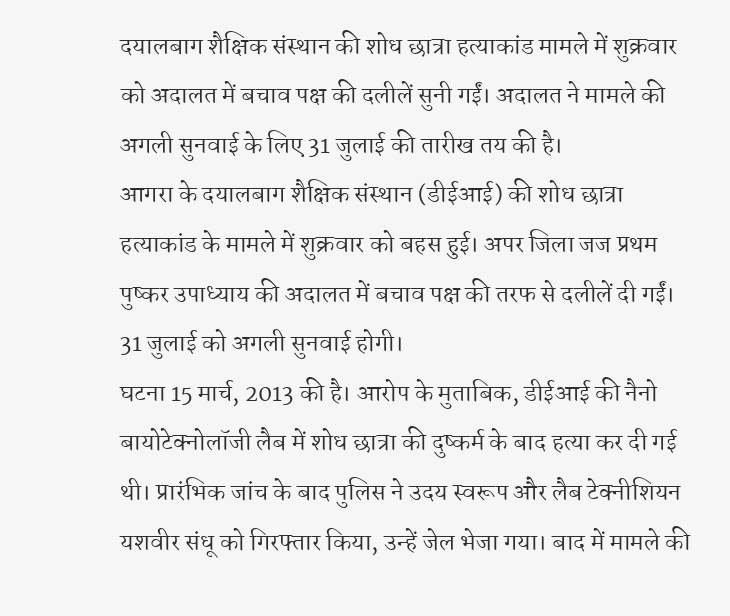दयालबाग शैक्षिक संस्थान की शोध छात्रा हत्याकांड मामले में शुक्रवार को अदालत में बचाव पक्ष की दलीलें सुनी गईं। अदालत ने मामले की अगली सुनवाई के लिए 31 जुलाई की तारीख तय की है।
आगरा के दयालबाग शैक्षिक संस्थान (डीईआई) की शोध छात्रा हत्याकांड के मामले में शुक्रवार को बहस हुई। अपर जिला जज प्रथम पुष्कर उपाध्याय की अदालत में बचाव पक्ष की तरफ से दलीलें दी गईं। 31 जुलाई को अगली सुनवाई होगी।
घटना 15 मार्च, 2013 की है। आरोप के मुताबिक, डीईआई की नैनो बायोटेक्नोलॉजी लैब में शोध छात्रा की दुष्कर्म के बाद हत्या कर दी गई थी। प्रारंभिक जांच के बाद पुलिस ने उदय स्वरूप और लैब टेक्नीशियन यशवीर संधू को गिरफ्तार किया, उन्हें जेल भेजा गया। बाद में मामले की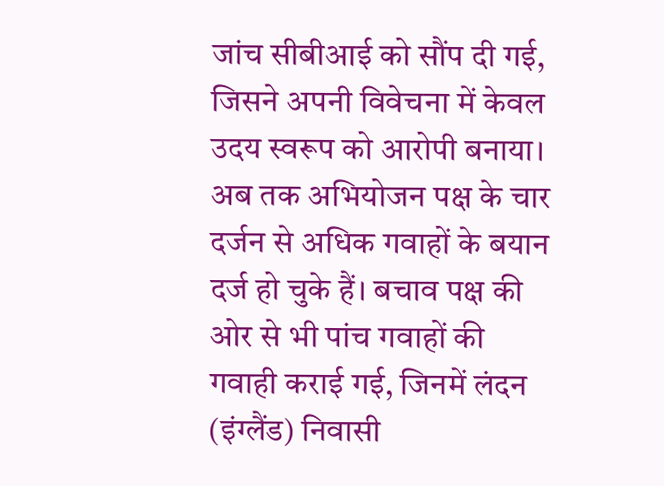जांच सीबीआई को सौंप दी गई, जिसने अपनी विवेचना में केवल उदय स्वरूप को आरोपी बनाया।
अब तक अभियोजन पक्ष के चार दर्जन से अधिक गवाहों के बयान दर्ज हो चुके हैं। बचाव पक्ष की ओर से भी पांच गवाहों की गवाही कराई गई, जिनमें लंदन (इंग्लैंड) निवासी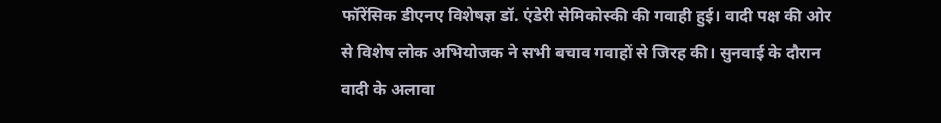फॉरेंसिक डीएनए विशेषज्ञ डॉ. एंडेरी सेमिकोस्की की गवाही हुई। वादी पक्ष की ओर से विशेष लोक अभियोजक ने सभी बचाव गवाहों से जिरह की। सुनवाई के दौरान वादी के अलावा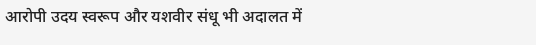आरोपी उदय स्वरूप और यशवीर संधू भी अदालत में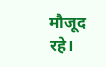मौजूद रहे।